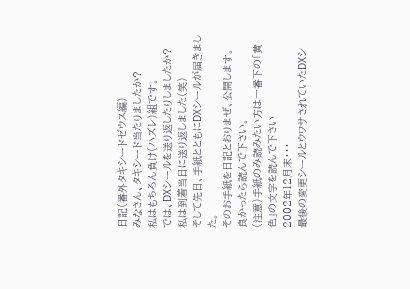日記(番外タキシードゼウス編)
みなさん、タキシード当たりましたか?
私はもちろん負け(ハズレ)組です。
では、DXシールを送り返したりしましたか?
私は到着当日に送り返しました(笑)
そして先日、手紙とともにDXシールが届きました。
そのお手紙を日記とおりまぜ、公開します。
良かったら読んで下さい。
(注意)手紙のみ読みたい方は一番下の「黄色」の文字を読んで下さい
2002年12月末・・・
最後の変更シールとウワサされていたDXシ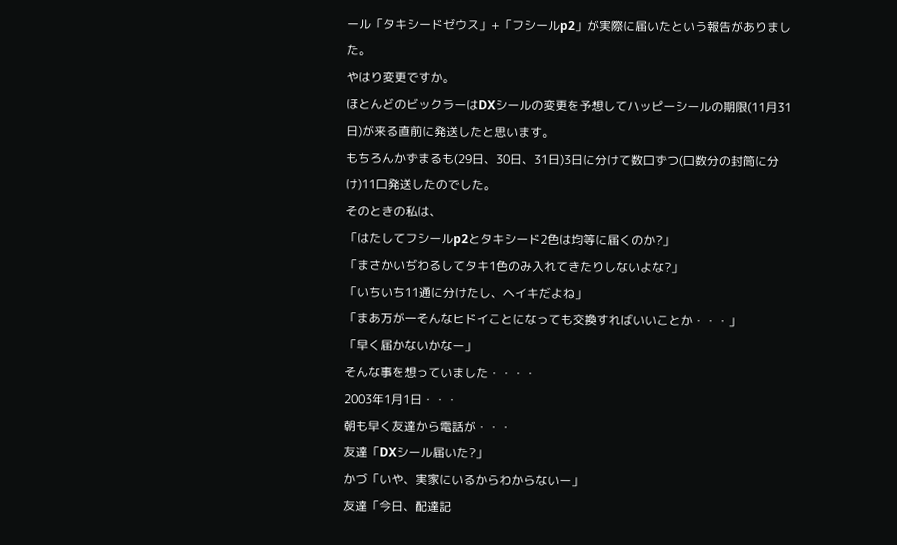ール「タキシードゼウス」+「フシールp2」が実際に届いたという報告がありました。
やはり変更ですか。
ほとんどのビックラーはDXシールの変更を予想してハッピーシールの期限(11月31日)が来る直前に発送したと思います。
もちろんかずまるも(29日、30日、31日)3日に分けて数口ずつ(口数分の封筒に分け)11口発送したのでした。
そのときの私は、
「はたしてフシールp2とタキシード2色は均等に届くのか?」
「まさかいぢわるしてタキ1色のみ入れてきたりしないよな?」
「いちいち11通に分けたし、ヘイキだよね」
「まあ万が一そんなヒドイことになっても交換すればいいことか・・・」
「早く届かないかなー」
そんな事を想っていました・・・・
2003年1月1日・・・
朝も早く友達から電話が・・・
友達「DXシール届いた?」
かづ「いや、実家にいるからわからないー」
友達「今日、配達記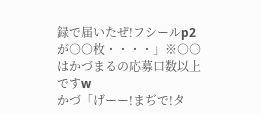録で届いたぜ!フシールp2が○○枚・・・・」※○○はかづまるの応募口数以上ですw
かづ「げーー!まぢで!タ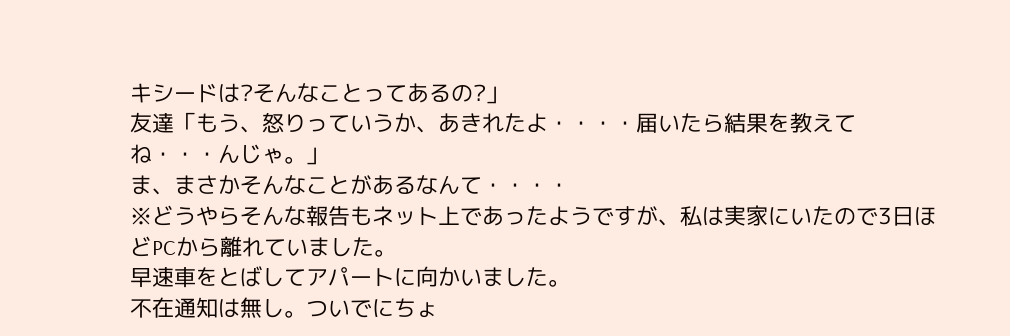キシードは?そんなことってあるの?」
友達「もう、怒りっていうか、あきれたよ・・・・届いたら結果を教えてね・・・んじゃ。」
ま、まさかそんなことがあるなんて・・・・
※どうやらそんな報告もネット上であったようですが、私は実家にいたので3日ほどPCから離れていました。
早速車をとばしてアパートに向かいました。
不在通知は無し。ついでにちょ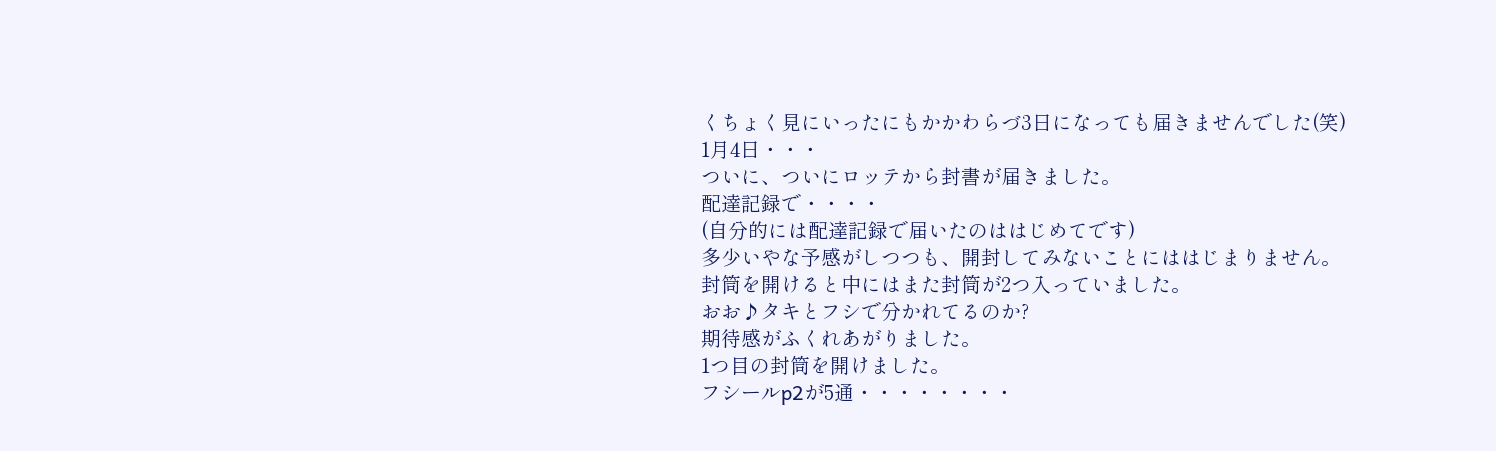くちょく見にいったにもかかわらづ3日になっても届きませんでした(笑)
1月4日・・・
ついに、ついにロッテから封書が届きました。
配達記録で・・・・
(自分的には配達記録で届いたのははじめてです)
多少いやな予感がしつつも、開封してみないことにははじまりません。
封筒を開けると中にはまた封筒が2つ入っていました。
おお♪タキとフシで分かれてるのか?
期待感がふくれあがりました。
1つ目の封筒を開けました。
フシールp2が5通・・・・・・・・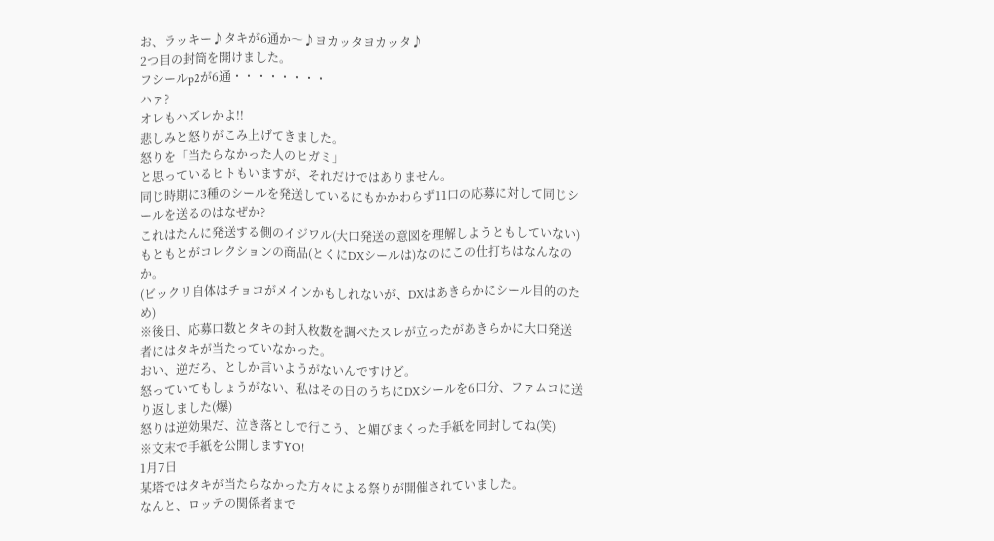お、ラッキー♪タキが6通か〜♪ヨカッタヨカッタ♪
2つ目の封筒を開けました。
フシールp2が6通・・・・・・・・
ハァ?
オレもハズレかよ!!
悲しみと怒りがこみ上げてきました。
怒りを「当たらなかった人のヒガミ」
と思っているヒトもいますが、それだけではありません。
同じ時期に3種のシールを発送しているにもかかわらず11口の応募に対して同じシールを送るのはなぜか?
これはたんに発送する側のイジワル(大口発送の意図を理解しようともしていない)
もともとがコレクションの商品(とくにDXシールは)なのにこの仕打ちはなんなのか。
(ビックリ自体はチョコがメインかもしれないが、DXはあきらかにシール目的のため)
※後日、応募口数とタキの封入枚数を調べたスレが立ったがあきらかに大口発送者にはタキが当たっていなかった。
おい、逆だろ、としか言いようがないんですけど。
怒っていてもしょうがない、私はその日のうちにDXシールを6口分、ファムコに送り返しました(爆)
怒りは逆効果だ、泣き落としで行こう、と媚びまくった手紙を同封してね(笑)
※文末で手紙を公開しますYO!
1月7日
某塔ではタキが当たらなかった方々による祭りが開催されていました。
なんと、ロッテの関係者まで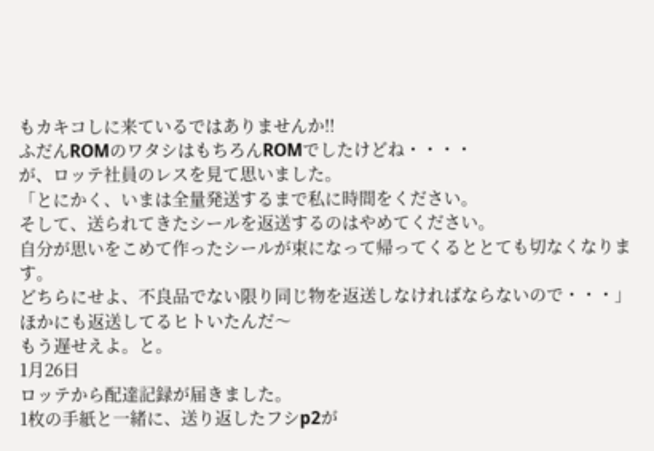もカキコしに来ているではありませんか!!
ふだんROMのワタシはもちろんROMでしたけどね・・・・
が、ロッテ社員のレスを見て思いました。
「とにかく、いまは全量発送するまで私に時間をください。
そして、送られてきたシールを返送するのはやめてください。
自分が思いをこめて作ったシールが束になって帰ってくるととても切なくなります。
どちらにせよ、不良品でない限り同じ物を返送しなければならないので・・・」
ほかにも返送してるヒトいたんだ〜
もう遅せえよ。と。
1月26日
ロッテから配達記録が届きました。
1枚の手紙と一緒に、送り返したフシp2が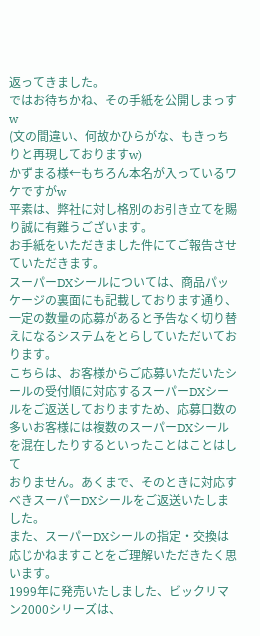返ってきました。
ではお待ちかね、その手紙を公開しまっすw
(文の間違い、何故かひらがな、もきっちりと再現しておりますw)
かずまる様←もちろん本名が入っているワケですがw
平素は、弊社に対し格別のお引き立てを賜り誠に有難うございます。
お手紙をいただきました件にてご報告させていただきます。
スーパーDXシールについては、商品パッケージの裏面にも記載しております通り、
一定の数量の応募があると予告なく切り替えになるシステムをとらしていただいております。
こちらは、お客様からご応募いただいたシールの受付順に対応するスーパーDXシールをご返送しておりますため、応募口数の多いお客様には複数のスーパーDXシールを混在したりするといったことはことはして
おりません。あくまで、そのときに対応すべきスーパーDXシールをご返送いたしました。
また、スーパーDXシールの指定・交換は応じかねますことをご理解いただきたく思います。
1999年に発売いたしました、ビックリマン2000シリーズは、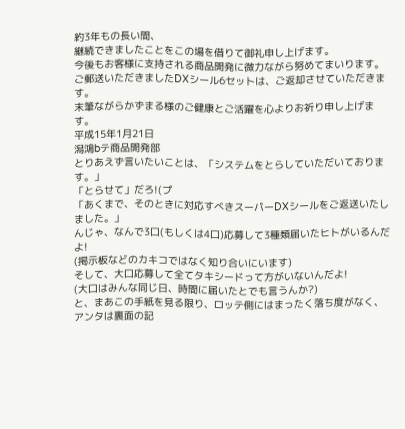約3年もの長い間、
継続できましたことをこの場を借りて御礼申し上げます。
今後もお客様に支持される商品開発に微力ながら努めてまいります。
ご郵送いただきましたDXシール6セットは、ご返却させていただきます。
末筆ながらかずまる様のご健康とご活躍を心よりお祈り申し上げます。
平成15年1月21日
潟鴻bテ商品開発部
とりあえず言いたいことは、「システムをとらしていただいております。」
「とらせて」だろ!(プ
「あくまで、そのときに対応すべきスーパーDXシールをご返送いたしました。」
んじゃ、なんで3口(もしくは4口)応募して3種類届いたヒトがいるんだよ!
(掲示板などのカキコではなく知り合いにいます)
そして、大口応募して全てタキシードって方がいないんだよ!
(大口はみんな同じ日、時間に届いたとでも言うんか?)
と、まあこの手紙を見る限り、ロッテ側にはまったく落ち度がなく、
アンタは裏面の記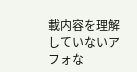載内容を理解していないアフォな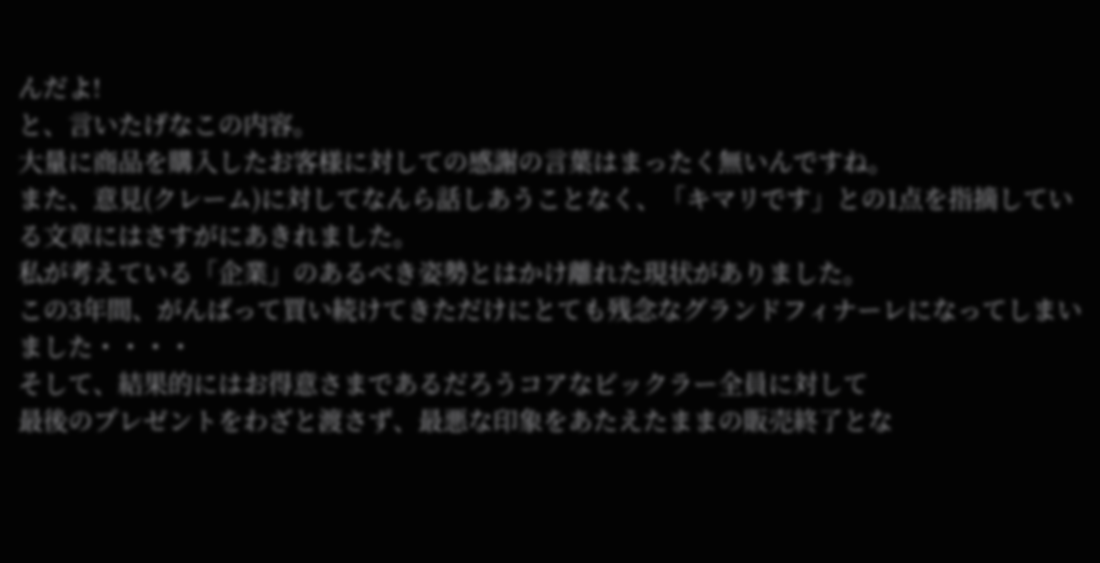んだよ!
と、言いたげなこの内容。
大量に商品を購入したお客様に対しての感謝の言葉はまったく無いんですね。
また、意見(クレーム)に対してなんら話しあうことなく、「キマリです」との1点を指摘している文章にはさすがにあきれました。
私が考えている「企業」のあるべき姿勢とはかけ離れた現状がありました。
この3年間、がんばって買い続けてきただけにとても残念なグランドフィナーレになってしまいました・・・・
そして、結果的にはお得意さまであるだろうコアなビックラー全員に対して
最後のプレゼントをわざと渡さず、最悪な印象をあたえたままの販売終了とな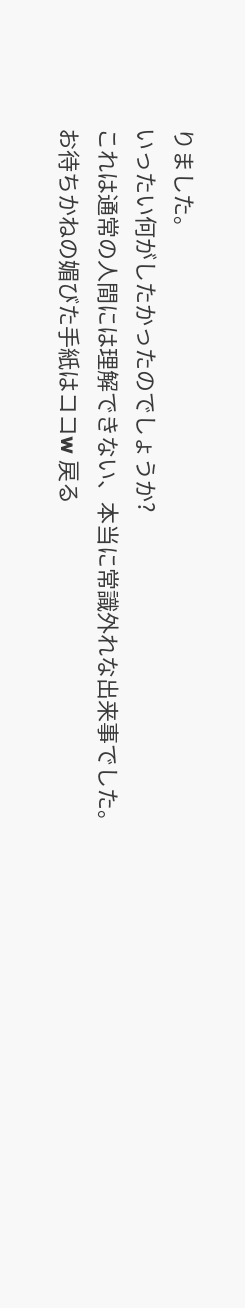りました。
いったい何がしたかったのでしょうか?
これは通常の人間には理解できない、本当に常識外れな出来事でした。
お待ちかねの媚びた手紙はココw 戻る